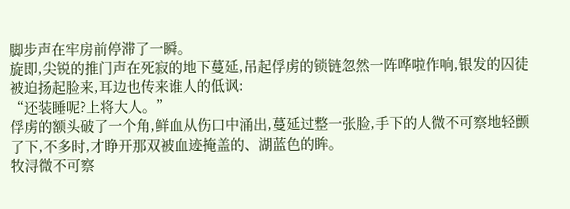脚步声在牢房前停滞了一瞬。
旋即,尖锐的推门声在死寂的地下蔓延,吊起俘虏的锁链忽然一阵哗啦作响,银发的囚徒被迫扬起脸来,耳边也传来谁人的低讽:
“还装睡呢?上将大人。”
俘虏的额头破了一个角,鲜血从伤口中涌出,蔓延过整一张脸,手下的人微不可察地轻颤了下,不多时,才睁开那双被血迹掩盖的、湖蓝色的眸。
牧浔微不可察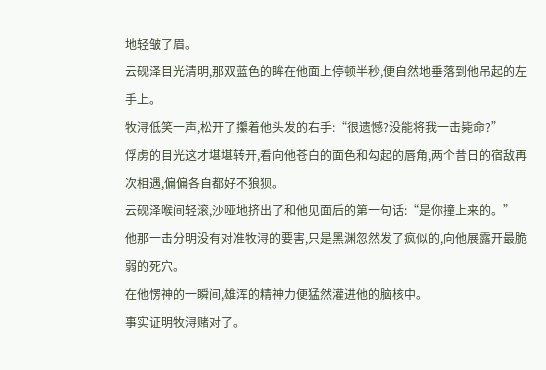地轻皱了眉。
云砚泽目光清明,那双蓝色的眸在他面上停顿半秒,便自然地垂落到他吊起的左手上。
牧浔低笑一声,松开了攥着他头发的右手:“很遗憾?没能将我一击毙命?”
俘虏的目光这才堪堪转开,看向他苍白的面色和勾起的唇角,两个昔日的宿敌再次相遇,偏偏各自都好不狼狈。
云砚泽喉间轻滚,沙哑地挤出了和他见面后的第一句话:“是你撞上来的。”
他那一击分明没有对准牧浔的要害,只是黑渊忽然发了疯似的,向他展露开最脆弱的死穴。
在他愣神的一瞬间,雄浑的精神力便猛然灌进他的脑核中。
事实证明牧浔赌对了。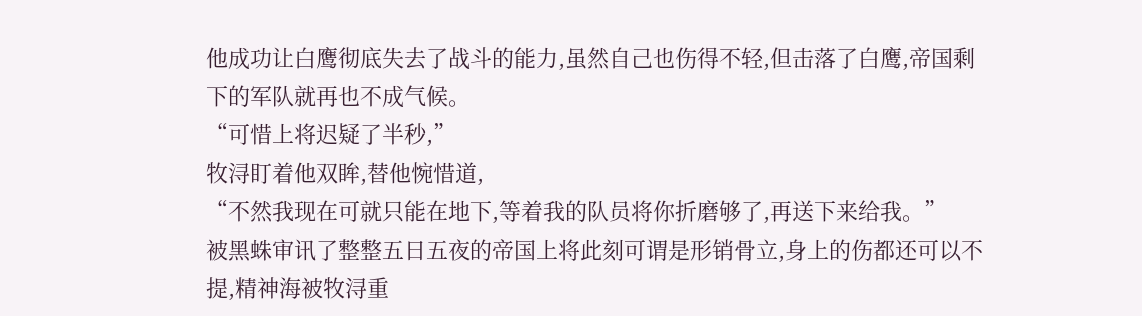他成功让白鹰彻底失去了战斗的能力,虽然自己也伤得不轻,但击落了白鹰,帝国剩下的军队就再也不成气候。
“可惜上将迟疑了半秒,”
牧浔盯着他双眸,替他惋惜道,
“不然我现在可就只能在地下,等着我的队员将你折磨够了,再送下来给我。”
被黑蛛审讯了整整五日五夜的帝国上将此刻可谓是形销骨立,身上的伤都还可以不提,精神海被牧浔重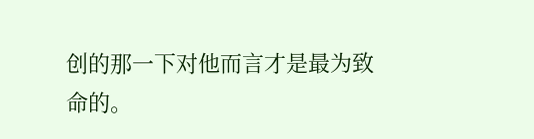创的那一下对他而言才是最为致命的。